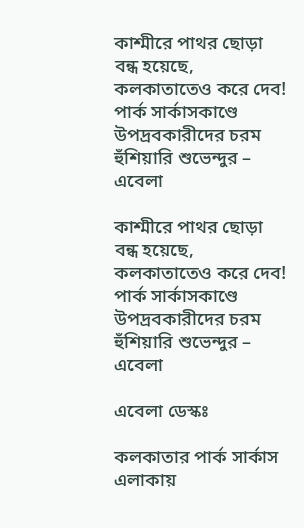কাশ্মীরে পাথর ছোড়া বন্ধ হয়েছে, কলকাতাতেও করে দেব! পার্ক সার্কাসকাণ্ডে উপদ্রবকারীদের চরম হুঁশিয়ারি শুভেন্দুর – এবেলা

কাশ্মীরে পাথর ছোড়া বন্ধ হয়েছে, কলকাতাতেও করে দেব! পার্ক সার্কাসকাণ্ডে উপদ্রবকারীদের চরম হুঁশিয়ারি শুভেন্দুর – এবেলা

এবেলা ডেস্কঃ

কলকাতার পার্ক সার্কাস এলাকায়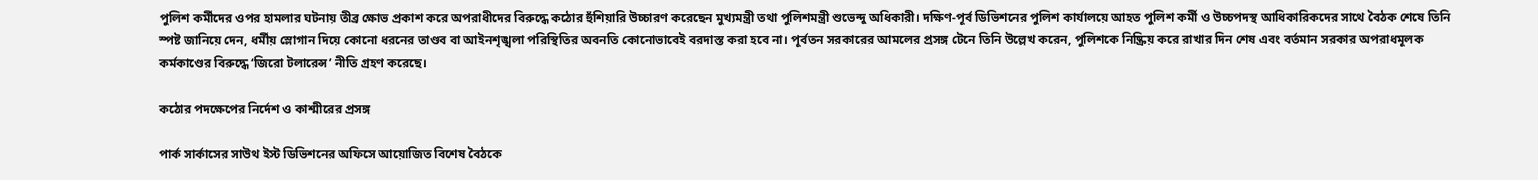পুলিশ কর্মীদের ওপর হামলার ঘটনায় তীব্র ক্ষোভ প্রকাশ করে অপরাধীদের বিরুদ্ধে কঠোর হুঁশিয়ারি উচ্চারণ করেছেন মুখ্যমন্ত্রী তথা পুলিশমন্ত্রী শুভেন্দু অধিকারী। দক্ষিণ-পূর্ব ডিভিশনের পুলিশ কার্যালয়ে আহত পুলিশ কর্মী ও উচ্চপদস্থ আধিকারিকদের সাথে বৈঠক শেষে তিনি স্পষ্ট জানিয়ে দেন, ধর্মীয় স্লোগান দিয়ে কোনো ধরনের তাণ্ডব বা আইনশৃঙ্খলা পরিস্থিতির অবনতি কোনোভাবেই বরদাস্ত করা হবে না। পূর্বতন সরকারের আমলের প্রসঙ্গ টেনে তিনি উল্লেখ করেন, পুলিশকে নিষ্ক্রিয় করে রাখার দিন শেষ এবং বর্তমান সরকার অপরাধমূলক কর্মকাণ্ডের বিরুদ্ধে ‘জিরো টলারেন্স’ নীতি গ্রহণ করেছে।

কঠোর পদক্ষেপের নির্দেশ ও কাশ্মীরের প্রসঙ্গ

পার্ক সার্কাসের সাউথ ইস্ট ডিভিশনের অফিসে আয়োজিত বিশেষ বৈঠকে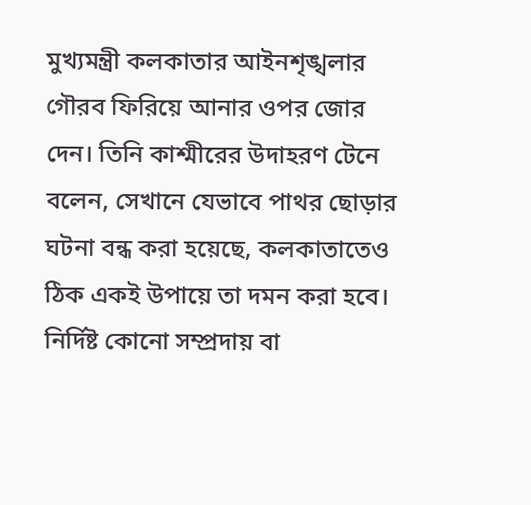মুখ্যমন্ত্রী কলকাতার আইনশৃঙ্খলার গৌরব ফিরিয়ে আনার ওপর জোর দেন। তিনি কাশ্মীরের উদাহরণ টেনে বলেন, সেখানে যেভাবে পাথর ছোড়ার ঘটনা বন্ধ করা হয়েছে, কলকাতাতেও ঠিক একই উপায়ে তা দমন করা হবে। নির্দিষ্ট কোনো সম্প্রদায় বা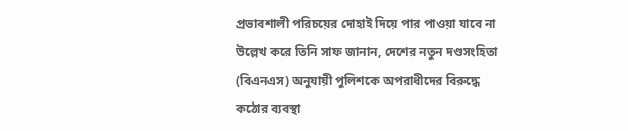প্রভাবশালী পরিচয়ের দোহাই দিয়ে পার পাওয়া যাবে না উল্লেখ করে তিনি সাফ জানান, দেশের নতুন দণ্ডসংহিতা (বিএনএস) অনুযায়ী পুলিশকে অপরাধীদের বিরুদ্ধে কঠোর ব্যবস্থা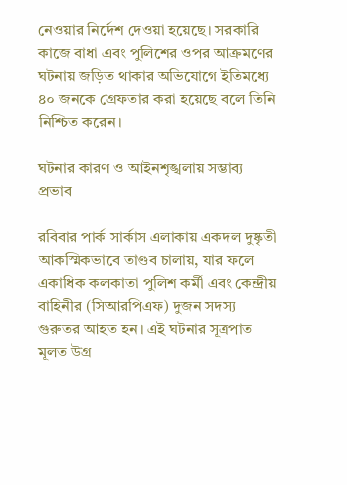নেওয়ার নির্দেশ দেওয়া হয়েছে। সরকারি কাজে বাধা এবং পুলিশের ওপর আক্রমণের ঘটনায় জড়িত থাকার অভিযোগে ইতিমধ্যে ৪০ জনকে গ্রেফতার করা হয়েছে বলে তিনি নিশ্চিত করেন।

ঘটনার কারণ ও আইনশৃঙ্খলায় সম্ভাব্য প্রভাব

রবিবার পার্ক সার্কাস এলাকায় একদল দুষ্কৃতী আকস্মিকভাবে তাণ্ডব চালায়, যার ফলে একাধিক কলকাতা পুলিশ কর্মী এবং কেন্দ্রীয় বাহিনীর (সিআরপিএফ) দুজন সদস্য গুরুতর আহত হন। এই ঘটনার সূত্রপাত মূলত উগ্র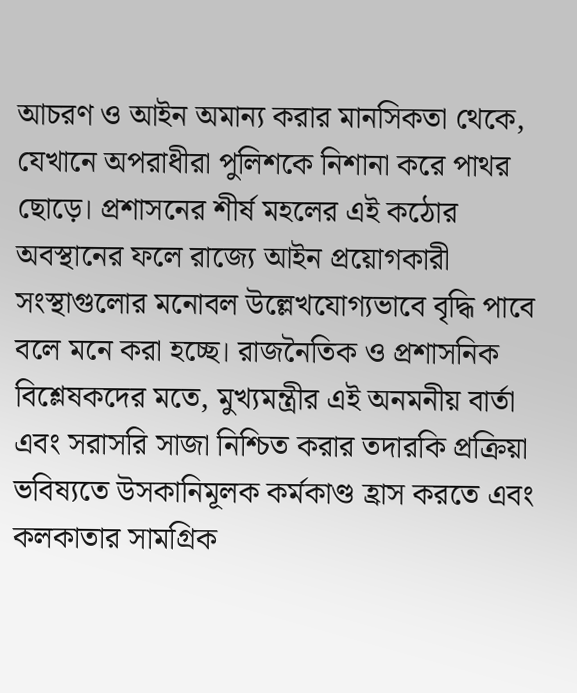আচরণ ও আইন অমান্য করার মানসিকতা থেকে, যেখানে অপরাধীরা পুলিশকে নিশানা করে পাথর ছোড়ে। প্রশাসনের শীর্ষ মহলের এই কঠোর অবস্থানের ফলে রাজ্যে আইন প্রয়োগকারী সংস্থাগুলোর মনোবল উল্লেখযোগ্যভাবে বৃদ্ধি পাবে বলে মনে করা হচ্ছে। রাজনৈতিক ও প্রশাসনিক বিশ্লেষকদের মতে, মুখ্যমন্ত্রীর এই অনমনীয় বার্তা এবং সরাসরি সাজা নিশ্চিত করার তদারকি প্রক্রিয়া ভবিষ্যতে উসকানিমূলক কর্মকাণ্ড হ্রাস করতে এবং কলকাতার সামগ্রিক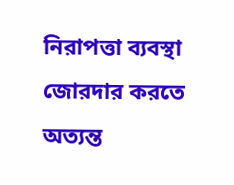নিরাপত্তা ব্যবস্থা জোরদার করতে অত্যন্ত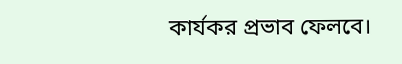কার্যকর প্রভাব ফেলবে।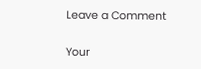Leave a Comment

Your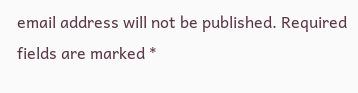email address will not be published. Required fields are marked *